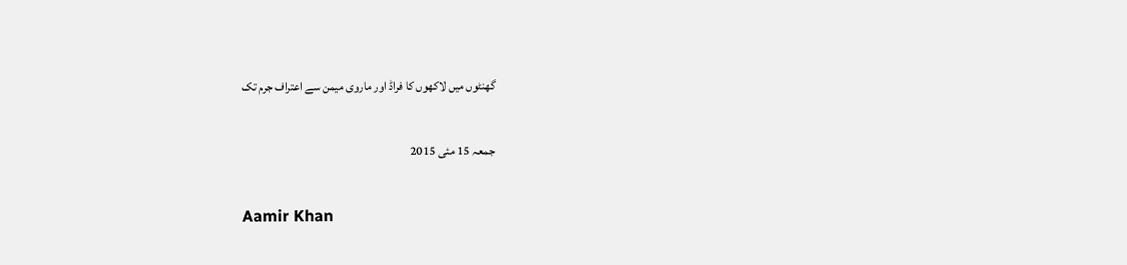گھنٹوں میں لاکھوں کا فراڈ اور ماروی میمن سے اعتراف جرم تک

جمعہ 15 مئی 2015

Aamir Khan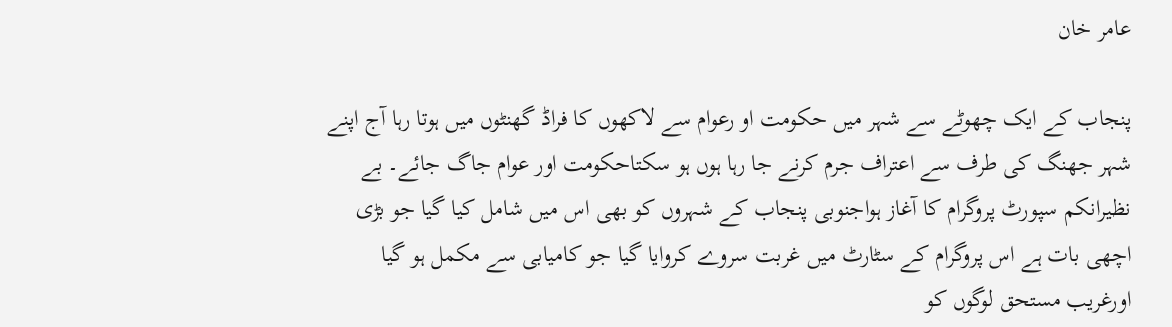عامر خان

پنجاب کے ایک چھوٹے سے شہر میں حکومت او رعوام سے لاکھوں کا فراڈ گھنٹوں میں ہوتا رہا آج اپنے شہر جھنگ کی طرف سے اعتراف جرم کرنے جا رہا ہوں ہو سکتاحکومت اور عوام جاگ جائے۔ بے نظیرانکم سپورٹ پروگرام کا آغاز ہواجنوبی پنجاب کے شہروں کو بھی اس میں شامل کیا گیا جو بڑی اچھی بات ہے اس پروگرام کے سٹارٹ میں غربت سروے کروایا گیا جو کامیابی سے مکمل ہو گیا اورغریب مستحق لوگوں کو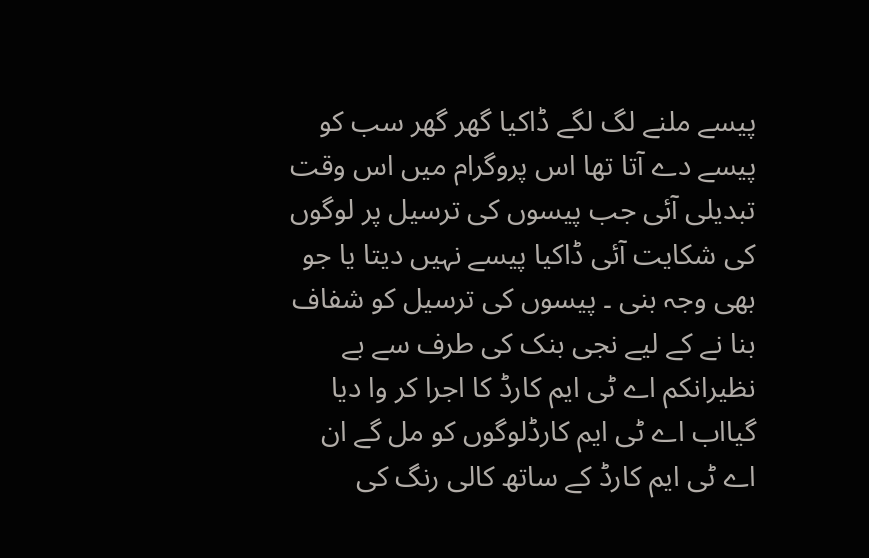پیسے ملنے لگ لگے ڈاکیا گھر گھر سب کو پیسے دے آتا تھا اس پروگرام میں اس وقت تبدیلی آئی جب پیسوں کی ترسیل پر لوگوں کی شکایت آئی ڈاکیا پیسے نہیں دیتا یا جو بھی وجہ بنی ۔ پیسوں کی ترسیل کو شفاف بنا نے کے لیے نجی بنک کی طرف سے بے نظیرانکم اے ٹی ایم کارڈ کا اجرا کر وا دیا گیااب اے ٹی ایم کارڈلوگوں کو مل گے ان اے ٹی ایم کارڈ کے ساتھ کالی رنگ کی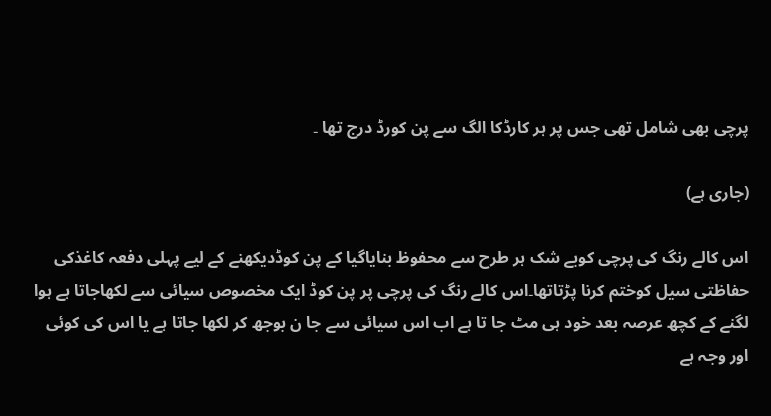پرچی بھی شامل تھی جس پر ہر کارڈکا الگ سے پن کورڈ درج تھا ۔

(جاری ہے)

اس کالے رنگ کی پرچی کوبے شک ہر طرح سے محفوظ بنایاگیا کے پن کوڈدیکھنے کے لیے پہلی دفعہ کاغذکی حفاظتی سیل کوختم کرنا پڑتاتھا۔اس کالے رنگ کی پرچی پر پن کوڈ ایک مخصوص سیائی سے لکھاجاتا ہے ہوا لگنے کے کچھ عرصہ بعد خود ہی مٹ جا تا ہے اب اس سیائی سے جا ن بوجھ کر لکھا جاتا ہے یا اس کی کوئی اور وجہ ہے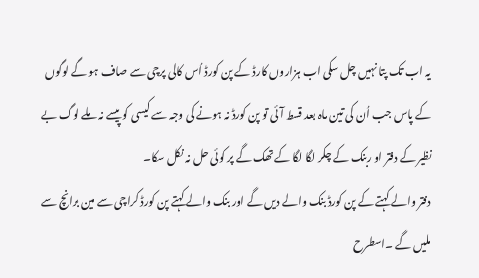یہ اب تک پتا نہیں چل سکی اب ہزاروں کارڈ کے پن کورڈ اُس کالی پرچی سے صاف ہو گے لوگوں کے پاس جب اُن کی تین ماہ بعد قسط آئی تو پن کورڈ نہ ہونے کی وجہ سے کیسی کو پیسے نہ ملے لوگ بے نظیر کے دفتر او ربنک کے چکر لگا لگا کے تھک گے پر کوئی حل نہ نکل سکا۔
دفتر والے کہتے کے پن کورڈ بنک والے دیں گے اور بنک والے کہتے پن کورڈ کراچی سے مین برانچ سے ملیں گے ۔اسطرح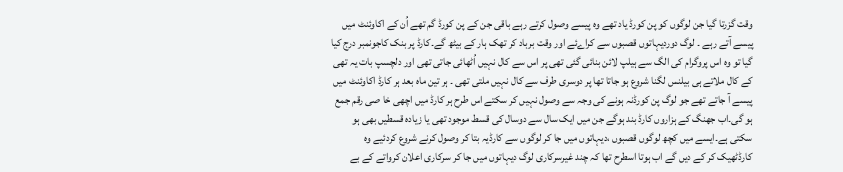وقت گزرتا گیا جن لوگوں کو پن کورڈ یاد تھے وہ پیسے وصول کرتے رہے باقی جن کے پن کورڈ گم تھے اُن کے اکاوئنٹ میں پیسے آتے رہے ۔ لوگ دوردیہاتوں قصبوں سے کراےئے اور وقت برباد کر تھک ہار کے بیٹھ گے۔کارڈ پر بنک کاجونمبر درج کیا گیا تو وہ اس پروگرام کی الگ سے ہیلپ لائن بنائی گئی تھی پر اس سے کال نہیں اُٹھائی جاتی تھی اور دلچسپ بات یہ تھی کے کال ملاتے ہی بیلنس لگنا شروع ہو جاتا تھا پر دوسری طرف سے کال نہیں ملتی تھی ۔ ہر تین ماہ بعد ہر کارڈ اکاوئنٹ میں پیسے آ جاتے تھے جو لوگ پن کورڈنہ ہونے کی وجہ سے وصول نہیں کر سکتے اس طرح ہر کارڈ میں اچھی خا صی رقم جمع ہو گی۔اب جھنگ کے ہزاروں کارڈ بند ہوگے جن میں ایک سال سے دوسال کی قسط موجود تھی یا زیادہ قسطیں بھی ہو سکتی ہے۔ایسے میں کچھ لوگوں قصبوں ،دیہاتوں میں جا کر لوگوں سے کارڈیہ بتا کر وصول کرنے شروع کردئیے وہ کارڈٹھیک کر کے دیں گے اب ہوتا اسطرح تھا کہ چند غیرسرکاری لوگ دیہاتوں میں جا کر سرکاری اعلان کرواتے کے بے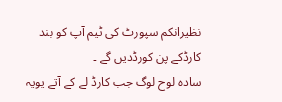نظیرانکم سپورٹ کی ٹیم آپ کو بند کارڈکے پن کورڈدیں گے ۔
سادہ لوح لوگ جب کارڈ لے کے آتے یویہ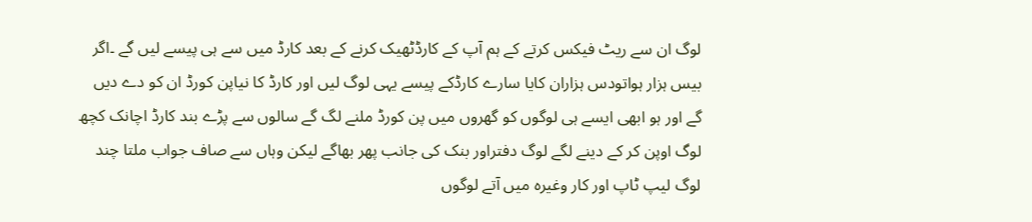لوگ ان سے ریٹ فیکس کرتے کے ہم آپ کے کارڈٹھیک کرنے کے بعد کارڈ میں سے ہی پیسے لیں گے ۔اگر بیس ہزار ہواتودس ہزاران کایا سارے کارڈکے پیسے یہی لوگ لیں اور کارڈ کا نیاپن کورڈ ان کو دے دیں گے اور ہو ابھی ایسے ہی لوگوں کو گھروں میں پن کورڈ ملنے لگ گے سالوں سے پڑے بند کارڈ اچانک کچھ لوگ اوپن کر کے دینے لگے لوگ دفتراور بنک کی جانب پھر بھاگے لیکن وہاں سے صاف جواب ملتا چند لوگ لیپ ٹاپ اور کار وغیرہ میں آتے لوگوں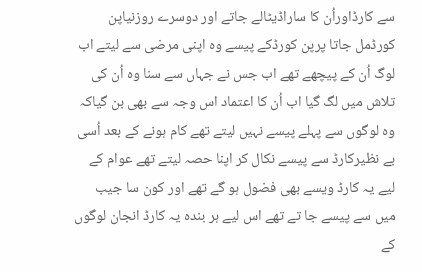سے کارڈاوراُن کا ساراڈیٹالے جاتے اور دوسرے روزنیاپن کورڈمل جاتا پرپن کورڈکے پیسے وہ اپنی مرضی سے لیتے اب لوگ اُن کے پیچھے تھے اب جس نے جہاں سے سنا وہ اُن کی تلاش میں لگ گیا اب اُن کا اعتماد اس وجہ سے بھی بن گیاکہ وہ لوگوں سے پہلے پیسے نہیں لیتے تھے کام ہونے کے بعد اُسی بے نظیرکارڈ سے پیسے نکال کر اپنا حصہ لیتے تھے عوام کے لیے یہ کارڈ ویسے بھی فضول ہو گے تھے اور کون سا جیب میں سے پیسے جا تے تھے اس لیے ہر بندہ یہ کارڈ انجان لوگوں کے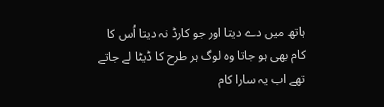ہاتھ میں دے دیتا اور جو کارڈ نہ دیتا اُس کا کام بھی ہو جاتا وہ لوگ ہر طرح کا ڈیٹا لے جاتے تھے اب یہ سارا کام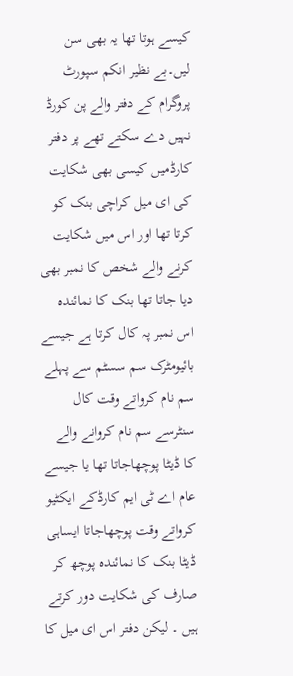کیسے ہوتا تھا یہ بھی سن لیں۔بے نظیر انکم سپورٹ پروگرام کے دفتر والے پن کورڈ نہیں دے سکتے تھے پر دفتر کارڈمیں کیسی بھی شکایت کی ای میل کراچی بنک کو کرتا تھا اور اس میں شکایت کرنے والے شخص کا نمبر بھی دیا جاتا تھا بنک کا نمائندہ اس نمبر پہ کال کرتا ہے جیسے بائیومٹرک سم سسٹم سے پہلے سم نام کرواتے وقت کال سنٹرسے سم نام کروانے والے کا ڈیٹا پوچھاجاتا تھا یا جیسے عام اے ٹی ایم کارڈکے ایکٹیو کرواتے وقت پوچھاجاتا ایساہی ڈیٹا بنک کا نمائندہ پوچھ کر صارف کی شکایت دور کرتے ہیں ۔ لیکن دفتر اس ای میل کا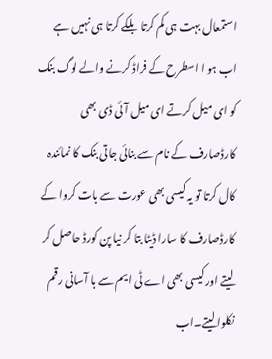استمعال بہت ہی کم کرتا بلکے کرتا ہی نہیں ہے اب ہو ا اسطرح کے فراڈ کرنے والے لوگ بنک کو ای میل کرتے ای میل آئی ڈی بھی کارڈصارف کے نام سے بنائی جاتی بنک کا نمائندہ کال کرتا تو یہ کیسی بھی عورت سے بات کروا کے کارڈصارف کا سارا ڈیٹا بتا کر نیا پن کورڈ حاصل کر لیتے اور کیسی بھی اے ٹی ایم سے با آسانی رقم نکلوا لیتے۔اب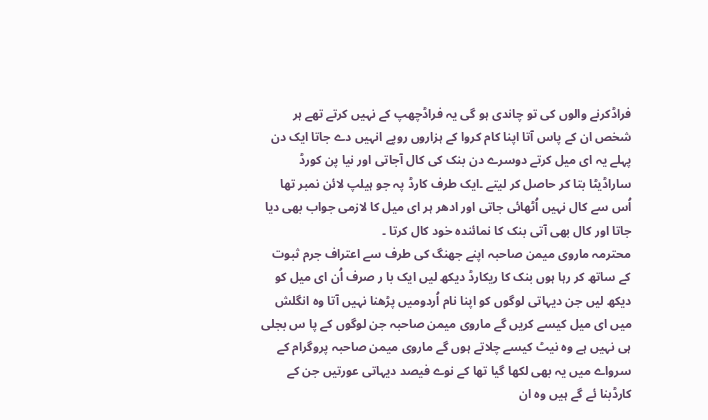فراڈکرنے والوں کی تو چاندی ہو گی یہ فراڈچھپ کے نہیں کرتے تھے ہر شخص ان کے پاس آتا اپنا کام کروا کے ہزاروں روپے انہیں دے جاتا ایک دن پہلے یہ ای میل کرتے دوسرے دن بنک کی کال آجاتی اور نیا پن کورڈ ساراڈیٹا بتا کر حاصل کر لیتے ۔ایک طرف کارڈ پہ جو ہیلپ لائن نمبر تھا اُس سے کال نہیں اُٹھائی جاتی اور ادھر ہر ای میل کا لازمی جواب بھی دیا جاتا اور کال بھی آتی بنک کا نمائندہ خود کال کرتا ۔
محترمہ ماروی میمن صاحبہ اپنے جھنگ کی طرف سے اعتراف جرم ثبوت کے ساتھ کر رہا ہوں بنک کا ریکارڈ دیکھ لیں ایک با ر صرف اُن ای میل کو دیکھ لیں جن دیہاتی لوگوں کو اپنا نام اُردومیں پڑھنا نہیں آتا وہ انگلش میں ای میل کیسے کریں گے ماروی میمن صاحبہ جن لوگوں کے پا س بجلی ہی نہیں ہے وہ نیٹ کیسے چلاتے ہوں گے ماروی میمن صاحبہ پروگرام کے سرواے میں یہ بھی لکھا گیا تھا کے نوے فیصد دیہاتی عورتیں جن کے کارڈبنا ئے گے ہیں وہ ان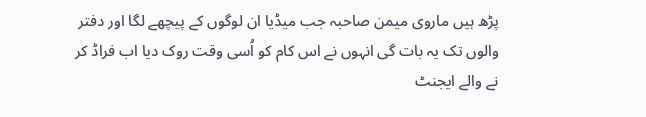پڑھ ہیں ماروی میمن صاحبہ جب میڈیا ان لوگوں کے پیچھے لگا اور دفتر والوں تک یہ بات گی انہوں نے اس کام کو اُسی وقت روک دیا اب فراڈ کر نے والے ایجنٹ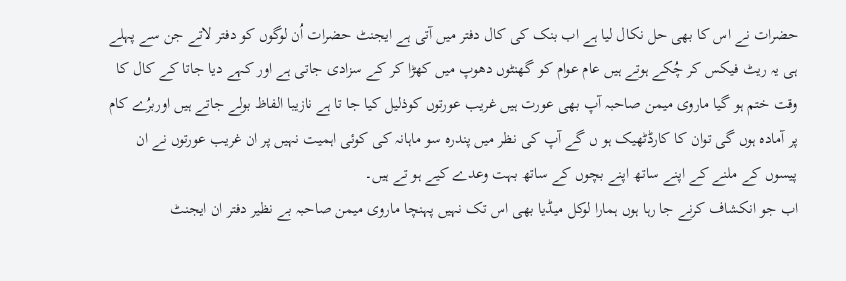حضرات نے اس کا بھی حل نکال لیا ہے اب بنک کی کال دفتر میں آتی ہے ایجنٹ حضرات اُن لوگوں کو دفتر لاتے جن سے پہلے ہی یہ ریٹ فیکس کر چُکے ہوتے ہیں عام عوام کو گھنٹوں دھوپ میں کھڑا کر کے سزادی جاتی ہے اور کہے دیا جاتا کے کال کا وقت ختم ہو گیا ماروی میمن صاحبہ آپ بھی عورت ہیں غریب عورتوں کوذلیل کیا جا تا ہے نازیبا الفاظ بولے جاتے ہیں اوربرُے کام پر آمادہ ہوں گی توان کا کارڈٹھیک ہو ں گے آپ کی نظر میں پندرہ سو ماہانہ کی کوئی اہمیت نہیں پر ان غریب عورتوں نے ان پیسوں کے ملنے کے اپنے ساتھ اپنے بچوں کے ساتھ بہت وعدے کیے ہو تے ہیں۔
اب جو انکشاف کرنے جا رہا ہوں ہمارا لوکل میڈیا بھی اس تک نہیں پہنچا ماروی میمن صاحبہ بے نظیر دفتر ان ایجنٹ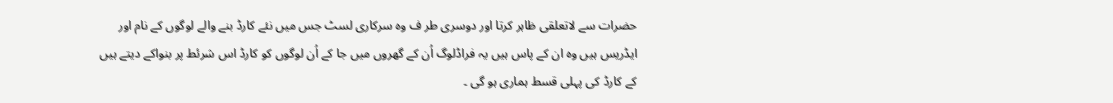حضرات سے لاتعلقی ظاہر کرتا اور دوسری طر ف وہ سرکاری لسٹ جس میں نئے کارڈ بنے والے لوگوں کے نام اور ایڈریس ہیں وہ ان کے پاس ہیں یہ فراڈلوگ اُن کے گھروں میں جا کے اُن لوگوں کو کارڈ اس شرئط پر بنواکے دیتے ہیں کے کارڈ کی پہلی قسط ہماری ہو گی ۔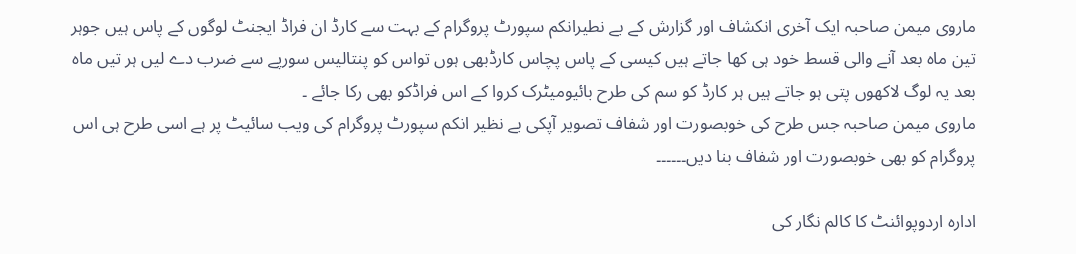ماروی میمن صاحبہ ایک آخری انکشاف اور گزارش کے بے نطیرانکم سپورٹ پروگرام کے بہت سے کارڈ ان فراڈ ایجنٹ لوگوں کے پاس ہیں جوہر تین ماہ بعد آنے والی قسط خود ہی کھا جاتے ہیں کیسی کے پاس پچاس کارڈبھی ہوں تواس کو پنتالیس سورپے سے ضرب دے لیں ہر تیں ماہ بعد یہ لوگ لاکھوں پتی ہو جاتے ہیں ہر کارڈ کو سم کی طرح بائیومیٹرک کروا کے اس فراڈکو بھی رکا جائے ۔
ماروی میمن صاحبہ جس طرح کی خوبصورت اور شفاف تصویر آپکی بے نظیر انکم سپورٹ پروگرام کی ویب سائیٹ پر ہے اسی طرح ہی اس پروگرام کو بھی خوبصورت اور شفاف بنا دیں۔۔۔۔۔۔

ادارہ اردوپوائنٹ کا کالم نگار کی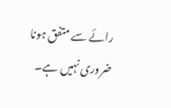رائے سے متفق ہونا ضروری نہیں ہے۔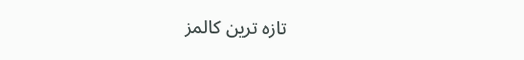تازہ ترین کالمز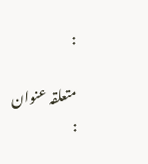:

متعلقہ عنوان :